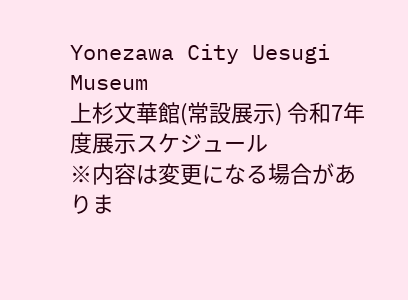Yonezawa City Uesugi Museum
上杉文華館(常設展示) 令和7年度展示スケジュール
※内容は変更になる場合がありま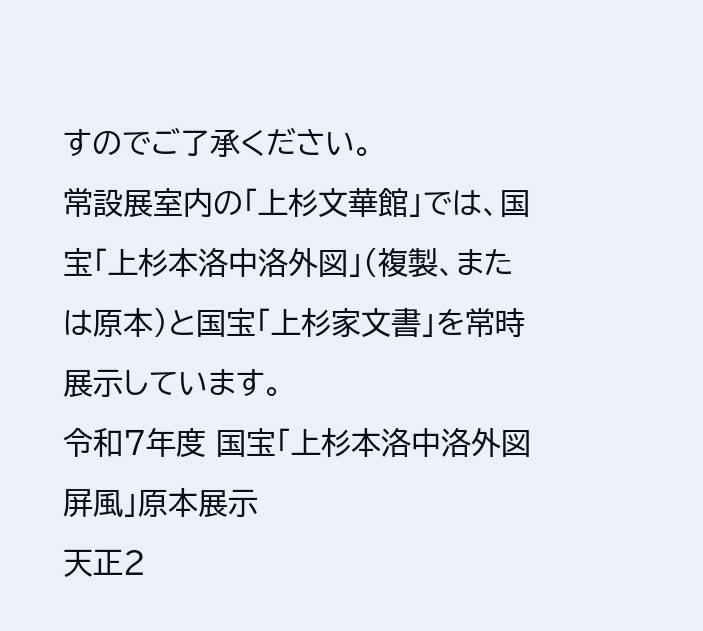すのでご了承ください。
常設展室内の「上杉文華館」では、国宝「上杉本洛中洛外図」(複製、または原本)と国宝「上杉家文書」を常時展示しています。
令和7年度 国宝「上杉本洛中洛外図屏風」原本展示
天正2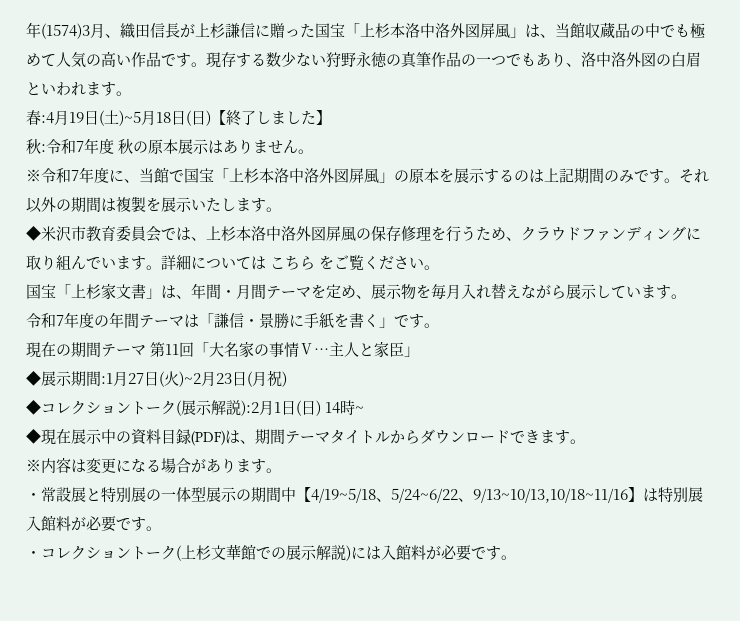年(1574)3月、織田信長が上杉謙信に贈った国宝「上杉本洛中洛外図屏風」は、当館収蔵品の中でも極めて人気の高い作品です。現存する数少ない狩野永徳の真筆作品の一つでもあり、洛中洛外図の白眉といわれます。
春:4月19日(土)~5月18日(日)【終了しました】
秋:令和7年度 秋の原本展示はありません。
※令和7年度に、当館で国宝「上杉本洛中洛外図屏風」の原本を展示するのは上記期間のみです。それ以外の期間は複製を展示いたします。
◆米沢市教育委員会では、上杉本洛中洛外図屏風の保存修理を行うため、クラウドファンディングに取り組んでいます。詳細については こちら をご覧ください。
国宝「上杉家文書」は、年間・月間テーマを定め、展示物を毎月入れ替えながら展示しています。
令和7年度の年間テーマは「謙信・景勝に手紙を書く」です。
現在の期間テーマ 第11回「大名家の事情Ⅴ…主人と家臣」
◆展示期間:1月27日(火)~2月23日(月祝)
◆コレクショントーク(展示解説):2月1日(日) 14時~
◆現在展示中の資料目録(PDF)は、期間テーマタイトルからダウンロードできます。
※内容は変更になる場合があります。
・常設展と特別展の一体型展示の期間中【4/19~5/18、5/24~6/22、9/13~10/13,10/18~11/16】は特別展入館料が必要です。
・コレクショントーク(上杉文華館での展示解説)には入館料が必要です。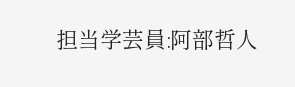担当学芸員:阿部哲人